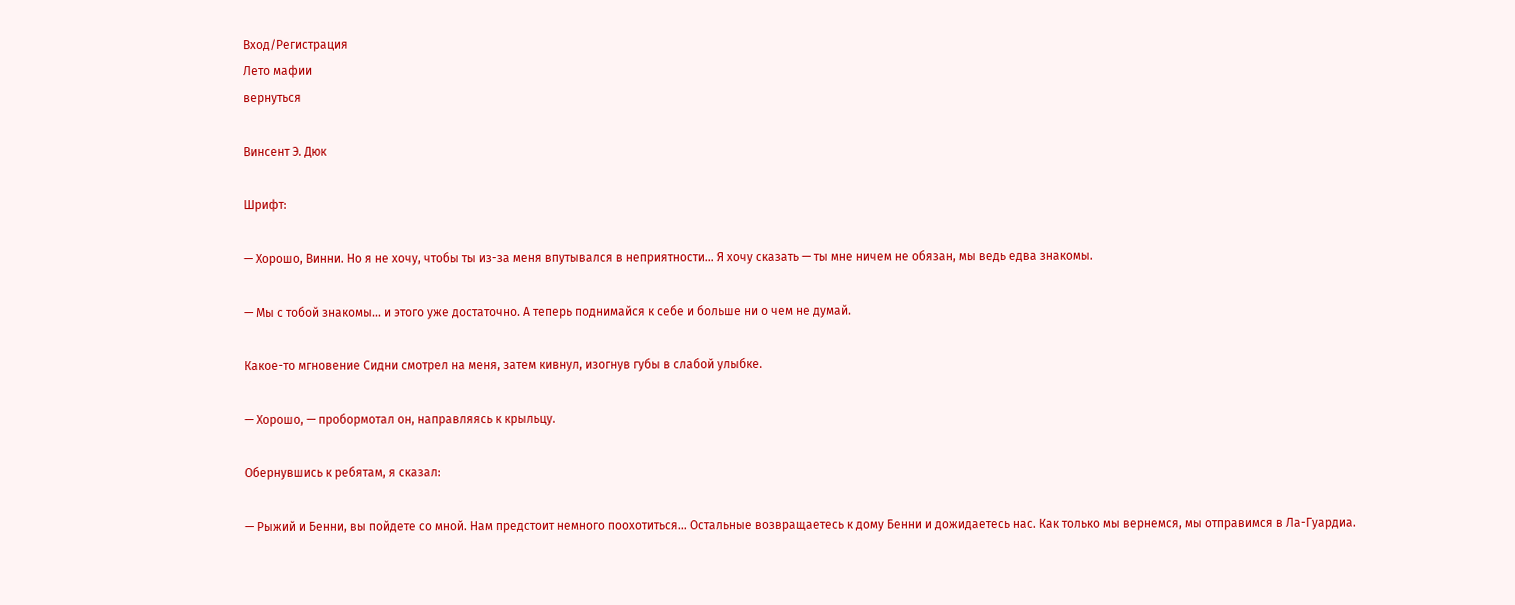Вход/Регистрация
Лето мафии
вернуться

Винсент Э. Дюк

Шрифт:

— Хорошо, Винни. Но я не хочу, чтобы ты из-за меня впутывался в неприятности… Я хочу сказать — ты мне ничем не обязан, мы ведь едва знакомы.

— Мы с тобой знакомы… и этого уже достаточно. А теперь поднимайся к себе и больше ни о чем не думай.

Какое-то мгновение Сидни смотрел на меня, затем кивнул, изогнув губы в слабой улыбке.

— Хорошо, — пробормотал он, направляясь к крыльцу.

Обернувшись к ребятам, я сказал:

— Рыжий и Бенни, вы пойдете со мной. Нам предстоит немного поохотиться… Остальные возвращаетесь к дому Бенни и дожидаетесь нас. Как только мы вернемся, мы отправимся в Ла-Гуардиа.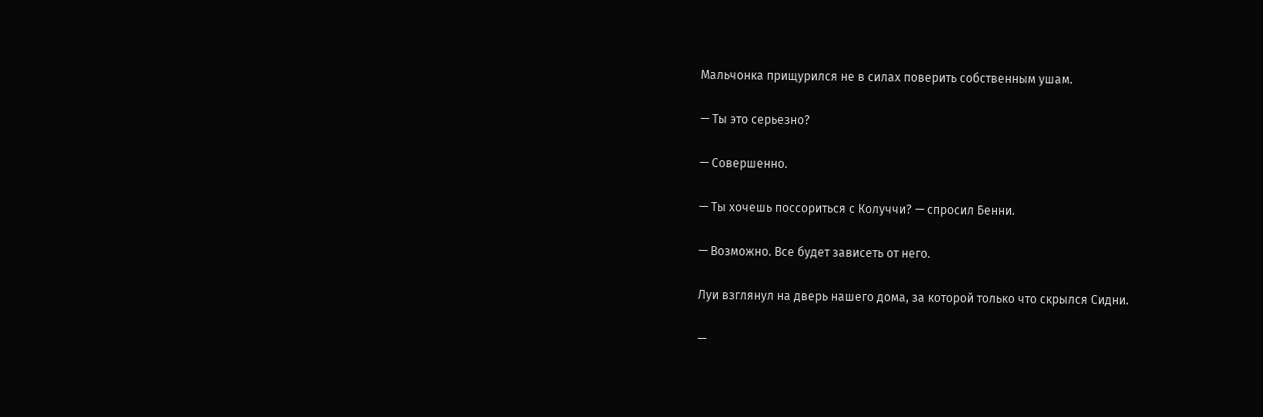Мальчонка прищурился не в силах поверить собственным ушам.

— Ты это серьезно?

— Совершенно.

— Ты хочешь поссориться с Колуччи? — спросил Бенни.

— Возможно. Все будет зависеть от него.

Луи взглянул на дверь нашего дома, за которой только что скрылся Сидни.

—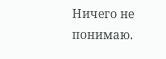Ничего не понимаю.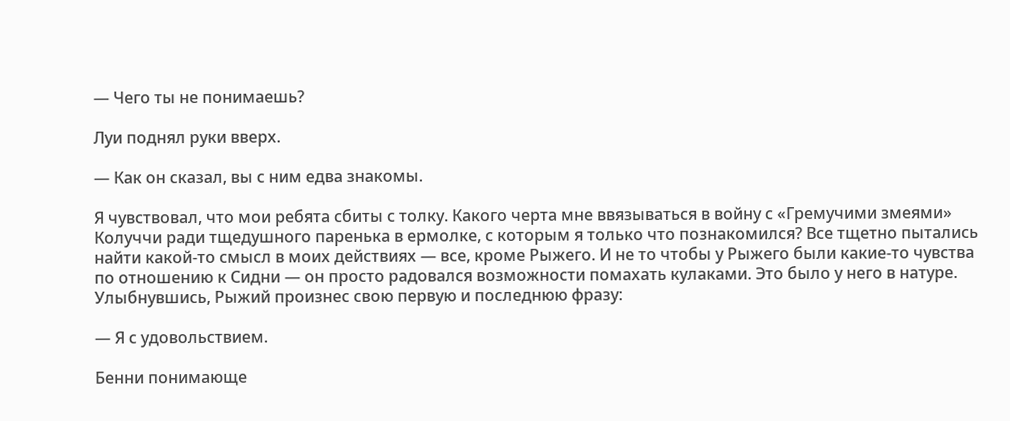— Чего ты не понимаешь?

Луи поднял руки вверх.

— Как он сказал, вы с ним едва знакомы.

Я чувствовал, что мои ребята сбиты с толку. Какого черта мне ввязываться в войну с «Гремучими змеями» Колуччи ради тщедушного паренька в ермолке, с которым я только что познакомился? Все тщетно пытались найти какой-то смысл в моих действиях — все, кроме Рыжего. И не то чтобы у Рыжего были какие-то чувства по отношению к Сидни — он просто радовался возможности помахать кулаками. Это было у него в натуре. Улыбнувшись, Рыжий произнес свою первую и последнюю фразу:

— Я с удовольствием.

Бенни понимающе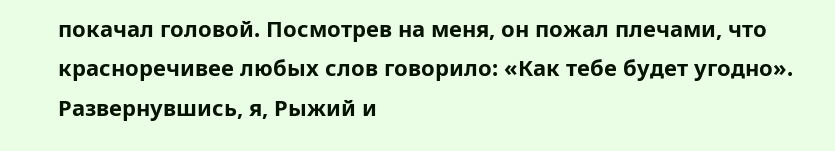покачал головой. Посмотрев на меня, он пожал плечами, что красноречивее любых слов говорило: «Как тебе будет угодно». Развернувшись, я, Рыжий и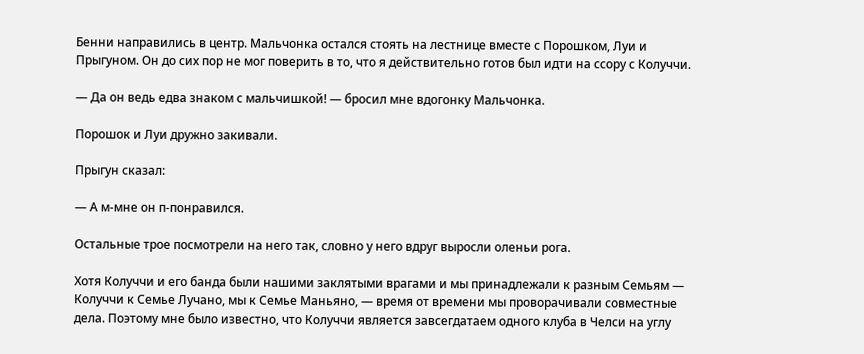Бенни направились в центр. Мальчонка остался стоять на лестнице вместе с Порошком, Луи и Прыгуном. Он до сих пор не мог поверить в то, что я действительно готов был идти на ссору с Колуччи.

— Да он ведь едва знаком с мальчишкой! — бросил мне вдогонку Мальчонка.

Порошок и Луи дружно закивали.

Прыгун сказал:

— А м-мне он п-понравился.

Остальные трое посмотрели на него так, словно у него вдруг выросли оленьи рога.

Хотя Колуччи и его банда были нашими заклятыми врагами и мы принадлежали к разным Семьям — Колуччи к Семье Лучано, мы к Семье Маньяно, — время от времени мы проворачивали совместные дела. Поэтому мне было известно, что Колуччи является завсегдатаем одного клуба в Челси на углу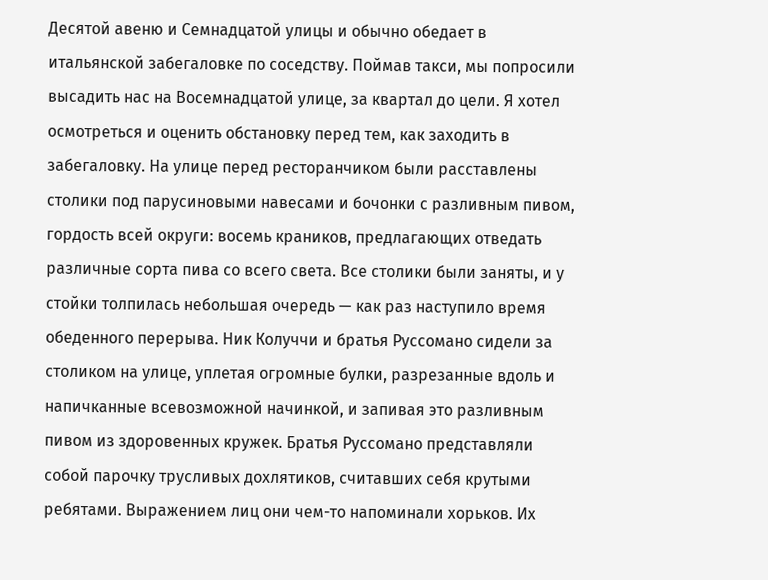Десятой авеню и Семнадцатой улицы и обычно обедает в итальянской забегаловке по соседству. Поймав такси, мы попросили высадить нас на Восемнадцатой улице, за квартал до цели. Я хотел осмотреться и оценить обстановку перед тем, как заходить в забегаловку. На улице перед ресторанчиком были расставлены столики под парусиновыми навесами и бочонки с разливным пивом, гордость всей округи: восемь краников, предлагающих отведать различные сорта пива со всего света. Все столики были заняты, и у стойки толпилась небольшая очередь — как раз наступило время обеденного перерыва. Ник Колуччи и братья Руссомано сидели за столиком на улице, уплетая огромные булки, разрезанные вдоль и напичканные всевозможной начинкой, и запивая это разливным пивом из здоровенных кружек. Братья Руссомано представляли собой парочку трусливых дохлятиков, считавших себя крутыми ребятами. Выражением лиц они чем-то напоминали хорьков. Их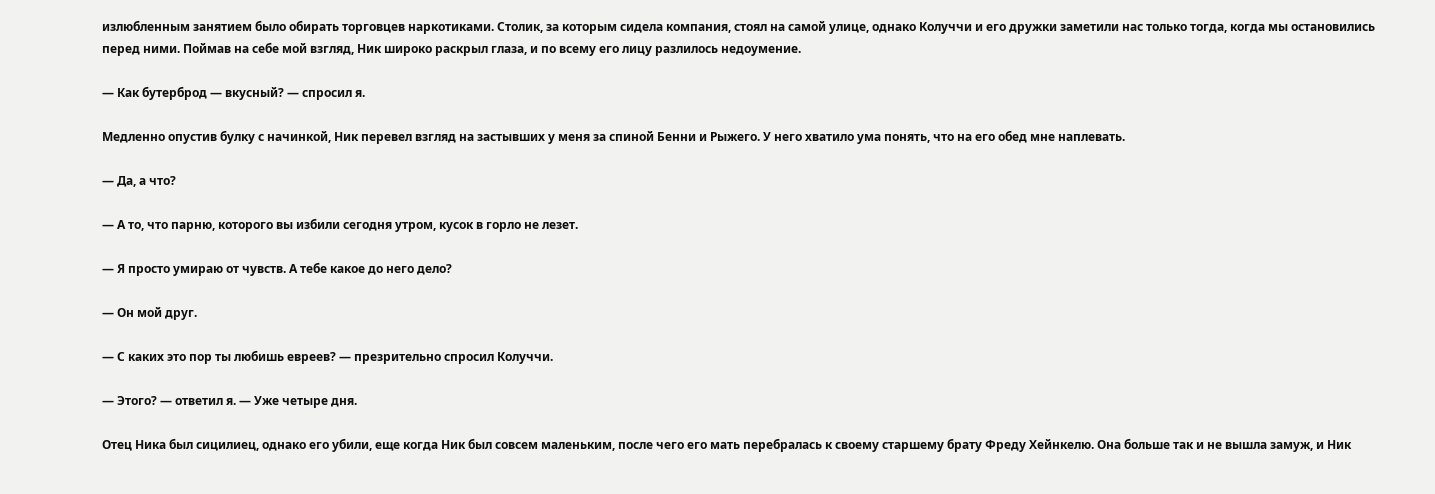излюбленным занятием было обирать торговцев наркотиками. Столик, за которым сидела компания, стоял на самой улице, однако Колуччи и его дружки заметили нас только тогда, когда мы остановились перед ними. Поймав на себе мой взгляд, Ник широко раскрыл глаза, и по всему его лицу разлилось недоумение.

— Как бутерброд — вкусный? — спросил я.

Медленно опустив булку с начинкой, Ник перевел взгляд на застывших у меня за спиной Бенни и Рыжего. У него хватило ума понять, что на его обед мне наплевать.

— Да, а что?

— А то, что парню, которого вы избили сегодня утром, кусок в горло не лезет.

— Я просто умираю от чувств. А тебе какое до него дело?

— Он мой друг.

— С каких это пор ты любишь евреев? — презрительно спросил Колуччи.

— Этого? — ответил я. — Уже четыре дня.

Отец Ника был сицилиец, однако его убили, еще когда Ник был совсем маленьким, после чего его мать перебралась к своему старшему брату Фреду Хейнкелю. Она больше так и не вышла замуж, и Ник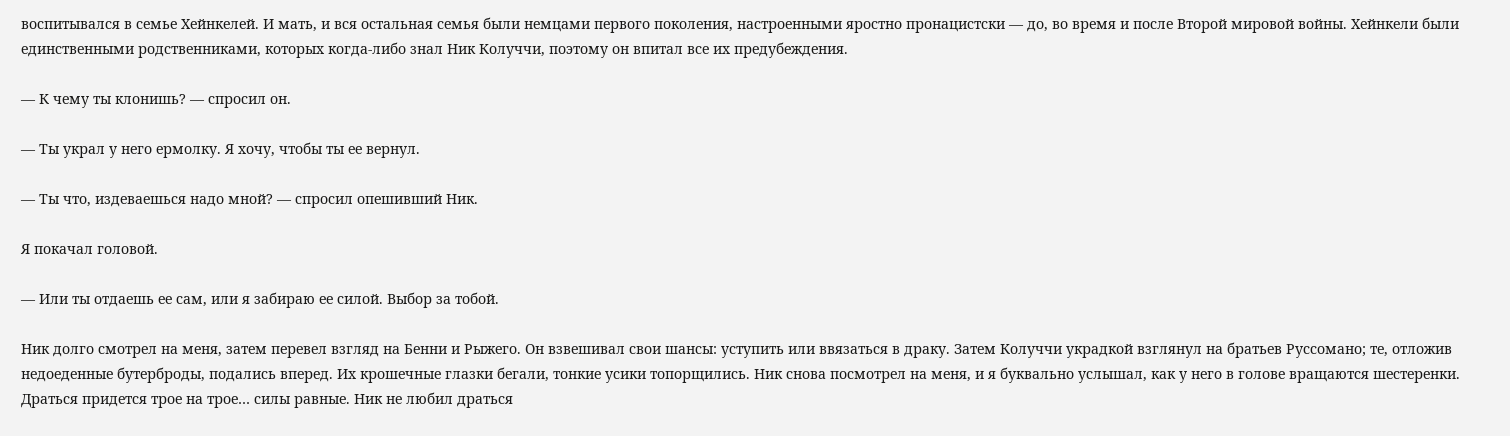воспитывался в семье Хейнкелей. И мать, и вся остальная семья были немцами первого поколения, настроенными яростно пронацистски — до, во время и после Второй мировой войны. Хейнкели были единственными родственниками, которых когда-либо знал Ник Колуччи, поэтому он впитал все их предубеждения.

— К чему ты клонишь? — спросил он.

— Ты украл у него ермолку. Я хочу, чтобы ты ее вернул.

— Ты что, издеваешься надо мной? — спросил опешивший Ник.

Я покачал головой.

— Или ты отдаешь ее сам, или я забираю ее силой. Выбор за тобой.

Ник долго смотрел на меня, затем перевел взгляд на Бенни и Рыжего. Он взвешивал свои шансы: уступить или ввязаться в драку. Затем Колуччи украдкой взглянул на братьев Руссомано; те, отложив недоеденные бутерброды, подались вперед. Их крошечные глазки бегали, тонкие усики топорщились. Ник снова посмотрел на меня, и я буквально услышал, как у него в голове вращаются шестеренки. Драться придется трое на трое… силы равные. Ник не любил драться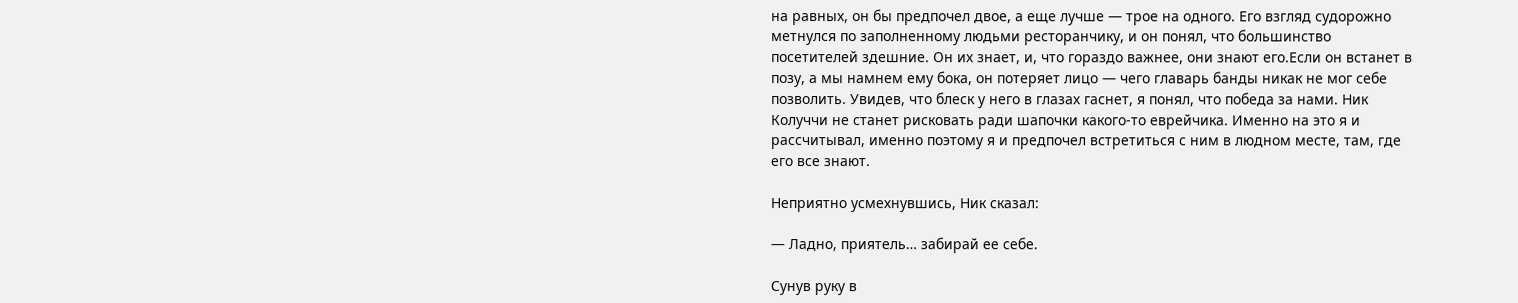на равных, он бы предпочел двое, а еще лучше — трое на одного. Его взгляд судорожно метнулся по заполненному людьми ресторанчику, и он понял, что большинство посетителей здешние. Он их знает, и, что гораздо важнее, они знают его.Если он встанет в позу, а мы намнем ему бока, он потеряет лицо — чего главарь банды никак не мог себе позволить. Увидев, что блеск у него в глазах гаснет, я понял, что победа за нами. Ник Колуччи не станет рисковать ради шапочки какого-то еврейчика. Именно на это я и рассчитывал, именно поэтому я и предпочел встретиться с ним в людном месте, там, где его все знают.

Неприятно усмехнувшись, Ник сказал:

— Ладно, приятель… забирай ее себе.

Сунув руку в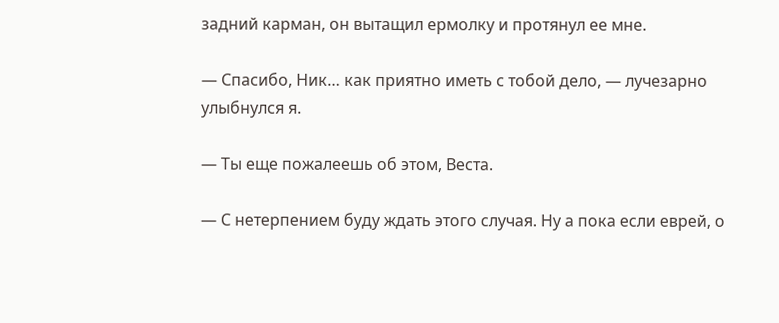задний карман, он вытащил ермолку и протянул ее мне.

— Спасибо, Ник… как приятно иметь с тобой дело, — лучезарно улыбнулся я.

— Ты еще пожалеешь об этом, Веста.

— С нетерпением буду ждать этого случая. Ну а пока если еврей, о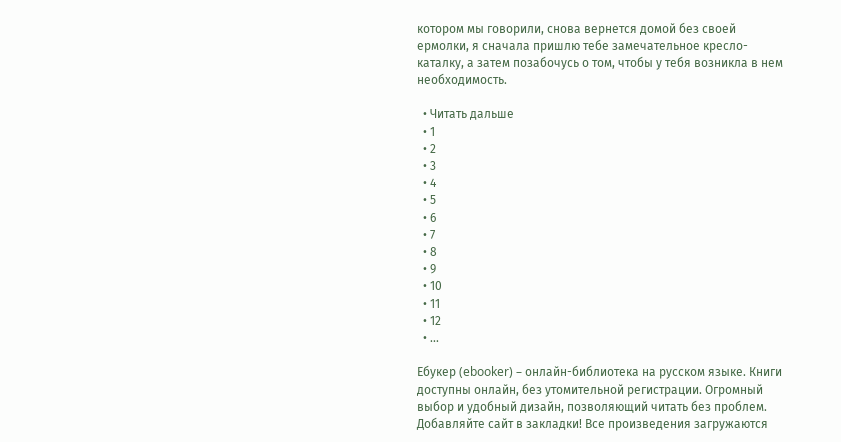котором мы говорили, снова вернется домой без своей ермолки, я сначала пришлю тебе замечательное кресло-каталку, а затем позабочусь о том, чтобы у тебя возникла в нем необходимость.

  • Читать дальше
  • 1
  • 2
  • 3
  • 4
  • 5
  • 6
  • 7
  • 8
  • 9
  • 10
  • 11
  • 12
  • ...

Ебукер (ebooker) – онлайн-библиотека на русском языке. Книги доступны онлайн, без утомительной регистрации. Огромный выбор и удобный дизайн, позволяющий читать без проблем. Добавляйте сайт в закладки! Все произведения загружаются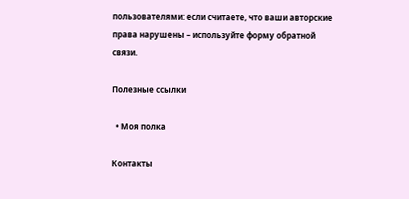пользователями: если считаете, что ваши авторские права нарушены – используйте форму обратной связи.

Полезные ссылки

  • Моя полка

Контакты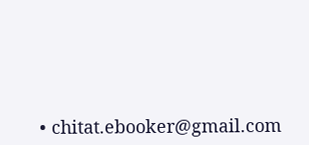• chitat.ebooker@gmail.com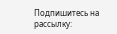Подпишитесь на рассылку: